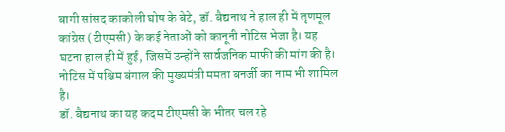बागी सांसद काकोली घोष के बेटे, डॉ. बैद्यनाथ ने हाल ही में तृणमूल कांग्रेस (टीएमसी) के कई नेताओं को कानूनी नोटिस भेजा है। यह घटना हाल ही में हुई, जिसमें उन्होंने सार्वजनिक माफी की मांग की है। नोटिस में पश्चिम बंगाल की मुख्यमंत्री ममता बनर्जी का नाम भी शामिल है।
डॉ. बैद्यनाथ का यह कदम टीएमसी के भीतर चल रहे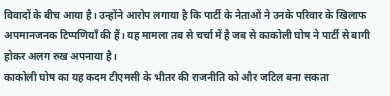विवादों के बीच आया है। उन्होंने आरोप लगाया है कि पार्टी के नेताओं ने उनके परिवार के खिलाफ अपमानजनक टिप्पणियाँ की हैं। यह मामला तब से चर्चा में है जब से काकोली घोष ने पार्टी से बागी होकर अलग रुख अपनाया है।
काकोली घोष का यह कदम टीएमसी के भीतर की राजनीति को और जटिल बना सकता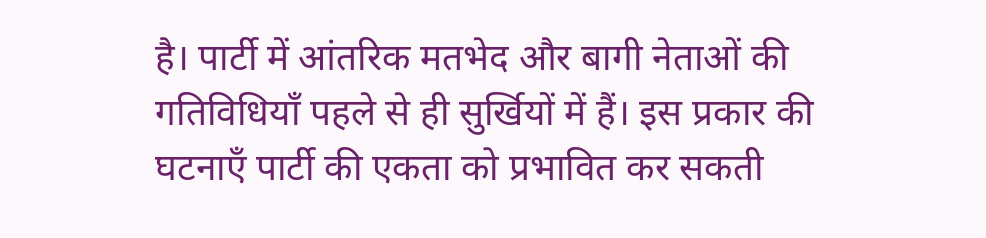है। पार्टी में आंतरिक मतभेद और बागी नेताओं की गतिविधियाँ पहले से ही सुर्खियों में हैं। इस प्रकार की घटनाएँ पार्टी की एकता को प्रभावित कर सकती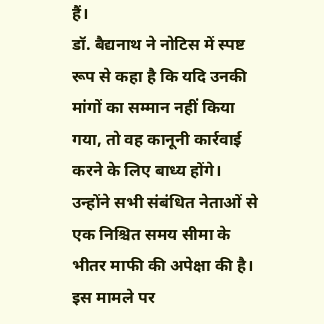हैं।
डॉ. बैद्यनाथ ने नोटिस में स्पष्ट रूप से कहा है कि यदि उनकी मांगों का सम्मान नहीं किया गया, तो वह कानूनी कार्रवाई करने के लिए बाध्य होंगे। उन्होंने सभी संबंधित नेताओं से एक निश्चित समय सीमा के भीतर माफी की अपेक्षा की है। इस मामले पर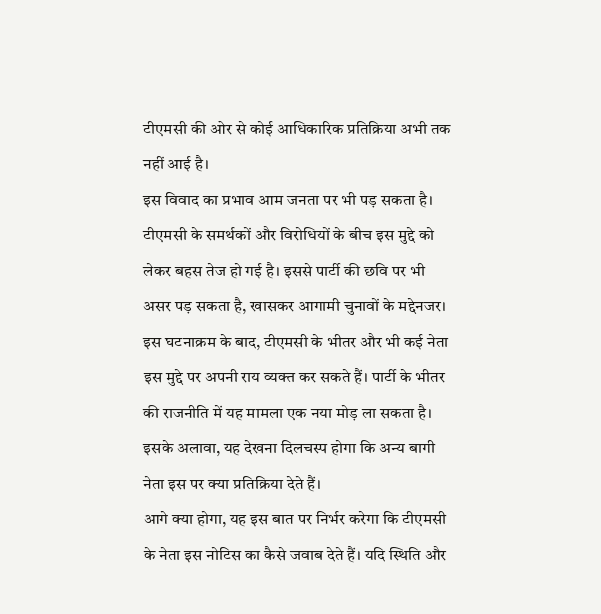टीएमसी की ओर से कोई आधिकारिक प्रतिक्रिया अभी तक नहीं आई है।
इस विवाद का प्रभाव आम जनता पर भी पड़ सकता है। टीएमसी के समर्थकों और विरोधियों के बीच इस मुद्दे को लेकर बहस तेज हो गई है। इससे पार्टी की छवि पर भी असर पड़ सकता है, खासकर आगामी चुनावों के मद्देनजर।
इस घटनाक्रम के बाद, टीएमसी के भीतर और भी कई नेता इस मुद्दे पर अपनी राय व्यक्त कर सकते हैं। पार्टी के भीतर की राजनीति में यह मामला एक नया मोड़ ला सकता है। इसके अलावा, यह देखना दिलचस्प होगा कि अन्य बागी नेता इस पर क्या प्रतिक्रिया देते हैं।
आगे क्या होगा, यह इस बात पर निर्भर करेगा कि टीएमसी के नेता इस नोटिस का कैसे जवाब देते हैं। यदि स्थिति और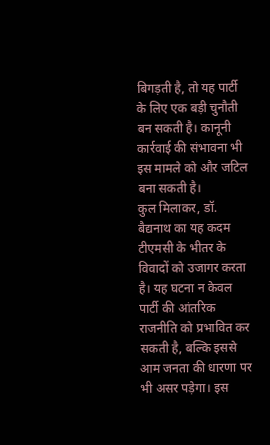बिगड़ती है, तो यह पार्टी के लिए एक बड़ी चुनौती बन सकती है। कानूनी कार्रवाई की संभावना भी इस मामले को और जटिल बना सकती है।
कुल मिलाकर, डॉ. बैद्यनाथ का यह कदम टीएमसी के भीतर के विवादों को उजागर करता है। यह घटना न केवल पार्टी की आंतरिक राजनीति को प्रभावित कर सकती है, बल्कि इससे आम जनता की धारणा पर भी असर पड़ेगा। इस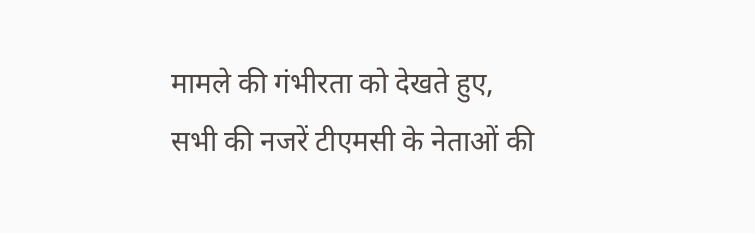मामले की गंभीरता को देखते हुए, सभी की नजरें टीएमसी के नेताओं की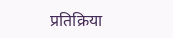प्रतिक्रिया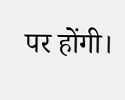पर होंगी।